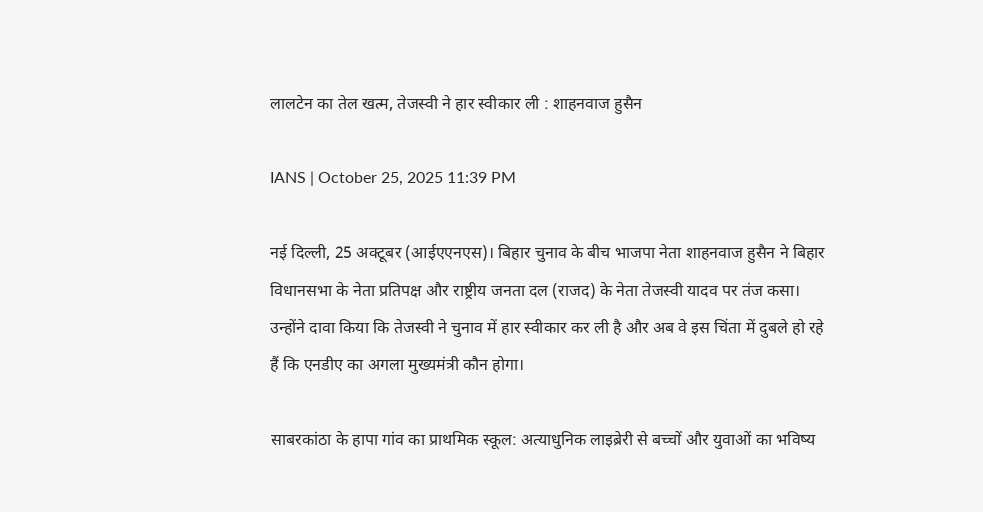लालटेन का तेल खत्म, तेजस्वी ने हार स्वीकार ली : शाहनवाज हुसैन

IANS | October 25, 2025 11:39 PM

नई दिल्ली, 25 अक्टूबर (आईएएनएस)। बिहार चुनाव के बीच भाजपा नेता शाहनवाज हुसैन ने बिहार विधानसभा के नेता प्रतिपक्ष और राष्ट्रीय जनता दल (राजद) के नेता तेजस्वी यादव पर तंज कसा। उन्होंने दावा किया कि तेजस्वी ने चुनाव में हार स्वीकार कर ली है और अब वे इस चिंता में दुबले हो रहे हैं कि एनडीए का अगला मुख्यमंत्री कौन होगा।

साबरकांठा के हापा गांव का प्राथमिक स्कूल: अत्याधुनिक लाइब्रेरी से बच्चों और युवाओं का भविष्य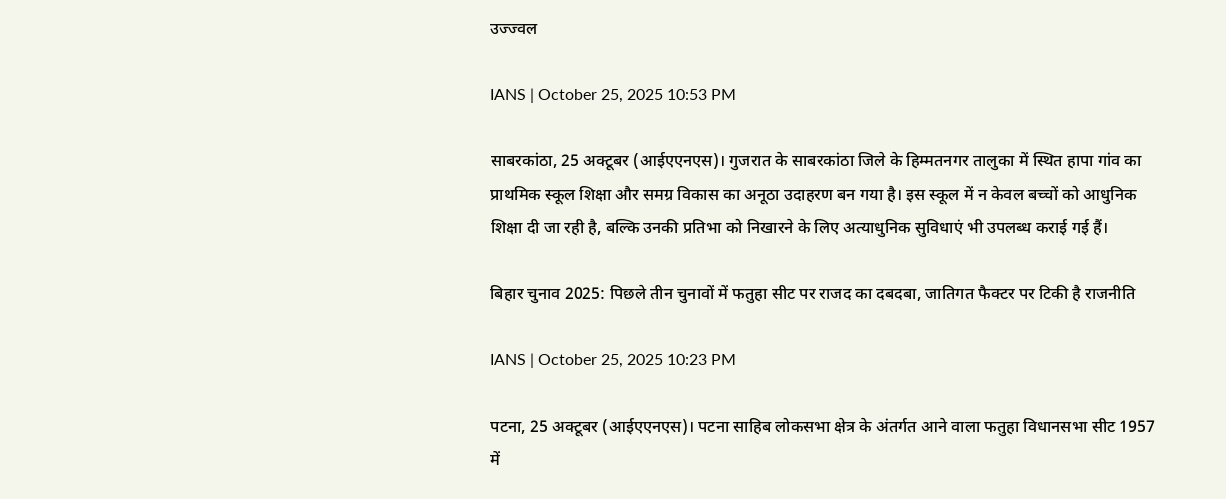उज्ज्वल

IANS | October 25, 2025 10:53 PM

साबरकांठा, 25 अक्टूबर (आईएएनएस)। गुजरात के साबरकांठा जिले के हिम्मतनगर तालुका में स्थित हापा गांव का प्राथमिक स्कूल शिक्षा और समग्र विकास का अनूठा उदाहरण बन गया है। इस स्कूल में न केवल बच्चों को आधुनिक शिक्षा दी जा रही है, बल्कि उनकी प्रतिभा को निखारने के लिए अत्याधुनिक सुविधाएं भी उपलब्ध कराई गई हैं।

बिहार चुनाव 2025: पिछले तीन चुनावों में फतुहा सीट पर राजद का दबदबा, जातिगत फैक्टर पर टिकी है राजनीति

IANS | October 25, 2025 10:23 PM

पटना, 25 अक्टूबर (आईएएनएस)। पटना साहिब लोकसभा क्षेत्र के अंतर्गत आने वाला फतुहा विधानसभा सीट 1957 में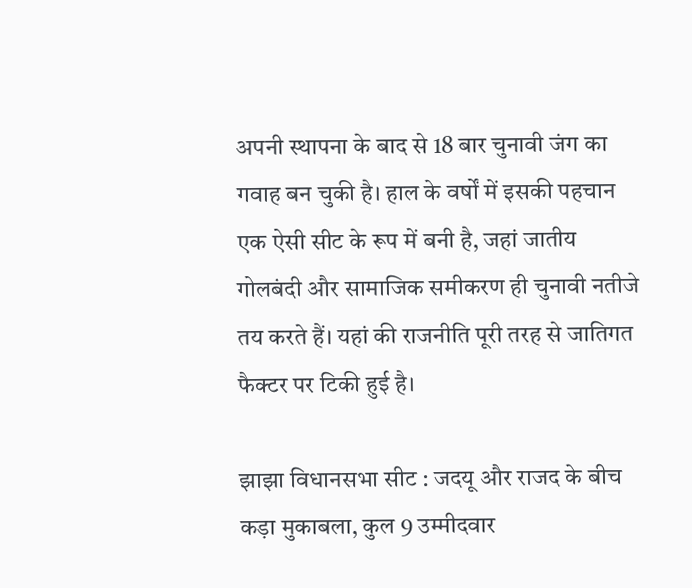अपनी स्थापना के बाद से 18 बार चुनावी जंग का गवाह बन चुकी है। हाल के वर्षों में इसकी पहचान एक ऐसी सीट के रूप में बनी है, जहां जातीय गोलबंदी और सामाजिक समीकरण ही चुनावी नतीजे तय करते हैं। यहां की राजनीति पूरी तरह से जातिगत फैक्टर पर टिकी हुई है।

झाझा विधानसभा सीट : जदयू और राजद के बीच कड़ा मुकाबला, कुल 9 उम्मीदवार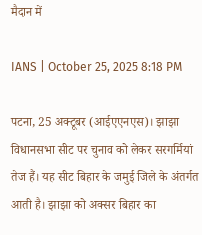मैदान में

IANS | October 25, 2025 8:18 PM

पटना, 25 अक्टूबर (आईएएनएस)। झाझा विधानसभा सीट पर चुनाव को लेकर सरगर्मियां तेज हैं। यह सीट बिहार के जमुई जिले के अंतर्गत आती है। झाझा को अक्सर बिहार का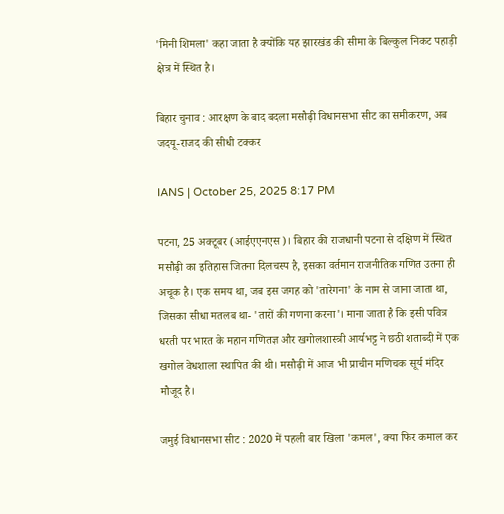'मिनी शिमला' कहा जाता है क्योंकि यह झारखंड की सीमा के बिल्कुल निकट पहाड़ी क्षेत्र में स्थित है।

बिहार चुनाव : आरक्षण के बाद बदला मसौढ़ी विधानसभा सीट का समीकरण, अब जदयू-राजद की सीधी टक्कर

IANS | October 25, 2025 8:17 PM

पटना, 25 अक्टूबर (आईएएनएस)। बिहार की राजधानी पटना से दक्षिण में स्थित मसौढ़ी का इतिहास जितना दिलचस्प है, इसका वर्तमान राजनीतिक गणित उतना ही अचूक है। एक समय था, जब इस जगह को 'तारेगना' के नाम से जाना जाता था, जिसका सीधा मतलब था- 'तारों की गणना करना'। माना जाता है कि इसी पवित्र धरती पर भारत के महान गणितज्ञ और खगोलशास्त्री आर्यभट्ट ने छठी शताब्दी में एक खगोल वेधशाला स्थापित की थी। मसौढ़ी में आज भी प्राचीन मणिचक सूर्य मंदिर मौजूद है।

जमुई विधानसभा सीट : 2020 में पहली बार खिला 'कमल', क्या फिर कमाल कर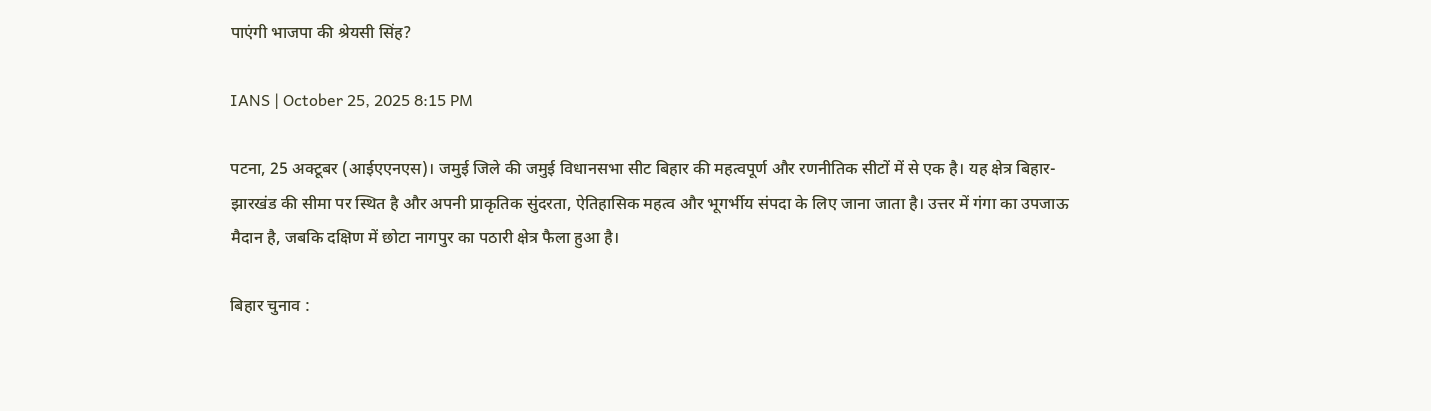पाएंगी भाजपा की श्रेयसी सिंह?

IANS | October 25, 2025 8:15 PM

पटना, 25 अक्टूबर (आईएएनएस)। जमुई जिले की जमुई विधानसभा सीट बिहार की महत्वपूर्ण और रणनीतिक सीटों में से एक है। यह क्षेत्र बिहार-झारखंड की सीमा पर स्थित है और अपनी प्राकृतिक सुंदरता, ऐतिहासिक महत्व और भूगर्भीय संपदा के लिए जाना जाता है। उत्तर में गंगा का उपजाऊ मैदान है, जबकि दक्षिण में छोटा नागपुर का पठारी क्षेत्र फैला हुआ है।

बिहार चुनाव :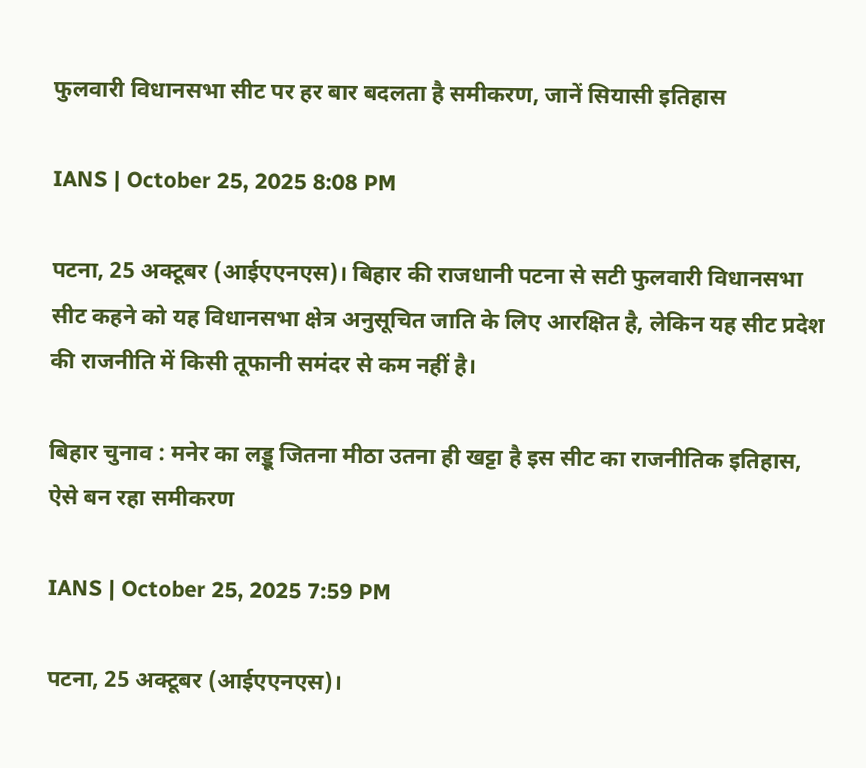फुलवारी विधानसभा सीट पर हर बार बदलता है समीकरण, जानें सियासी इतिहास

IANS | October 25, 2025 8:08 PM

पटना, 25 अक्टूबर (आईएएनएस)। बिहार की राजधानी पटना से सटी फुलवारी विधानसभा सीट कहने को यह विधानसभा क्षेत्र अनुसूचित जाति के लिए आरक्षित है, लेकिन यह सीट प्रदेश की राजनीति में किसी तूफानी समंदर से कम नहीं है।

बिहार चुनाव : मनेर का लड्डू जितना मीठा उतना ही खट्टा है इस सीट का राजनीतिक इतिहास, ऐसे बन रहा समीकरण

IANS | October 25, 2025 7:59 PM

पटना, 25 अक्टूबर (आईएएनएस)।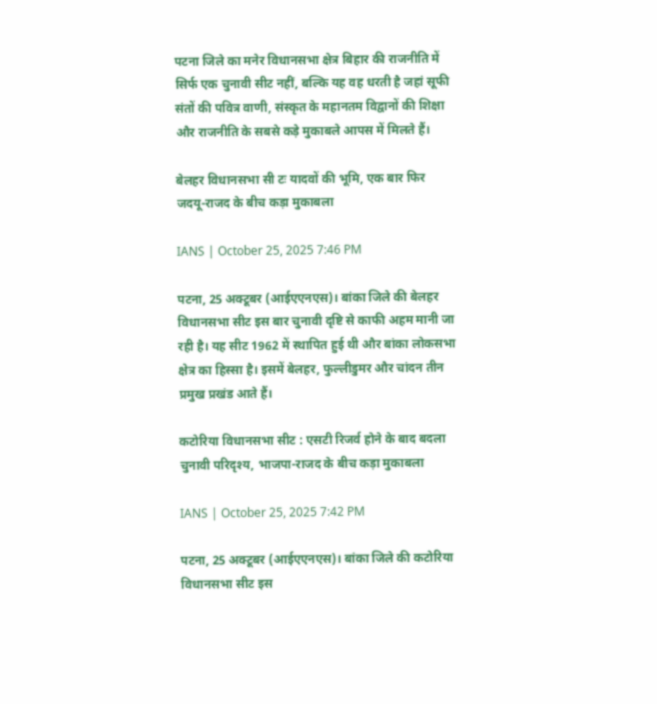पटना जिले का मनेर विधानसभा क्षेत्र बिहार की राजनीति में सिर्फ एक चुनावी सीट नहीं, बल्कि यह वह धरती है जहां सूफी संतों की पवित्र वाणी, संस्कृत के महानतम विद्वानों की शिक्षा और राजनीति के सबसे कड़े मुकाबले आपस में मिलते हैं।

बेलहर विधानसभा सी टः यादवों की भूमि, एक बार फिर जदयू-राजद के बीच कड़ा मुकाबला

IANS | October 25, 2025 7:46 PM

पटना, 25 अक्टूबर (आईएएनएस)। बांका जिले की बेलहर विधानसभा सीट इस बार चुनावी दृष्टि से काफी अहम मानी जा रही है। यह सीट 1962 में स्थापित हुई थी और बांका लोकसभा क्षेत्र का हिस्सा है। इसमें बेलहर, फुल्लीडुमर और चांदन तीन प्रमुख प्रखंड आते हैं।

कटोरिया विधानसभा सीट : एसटी रिजर्व होने के बाद बदला चुनावी परिदृश्य, भाजपा-राजद के बीच कड़ा मुकाबला

IANS | October 25, 2025 7:42 PM

पटना, 25 अक्टूबर (आईएएनएस)। बांका जिले की कटोरिया विधानसभा सीट इस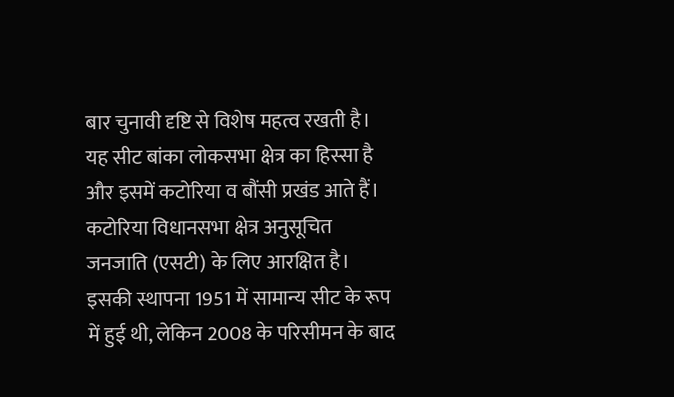बार चुनावी दृष्टि से विशेष महत्व रखती है। यह सीट बांका लोकसभा क्षेत्र का हिस्सा है और इसमें कटोरिया व बौंसी प्रखंड आते हैं। कटोरिया विधानसभा क्षेत्र अनुसूचित जनजाति (एसटी) के लिए आरक्षित है। इसकी स्थापना 1951 में सामान्य सीट के रूप में हुई थी, लेकिन 2008 के परिसीमन के बाद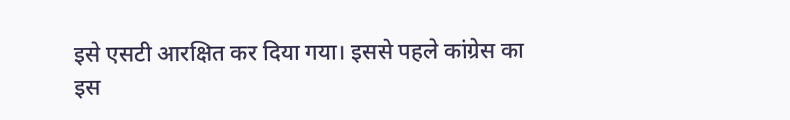इसे एसटी आरक्षित कर दिया गया। इससे पहले कांग्रेस का इस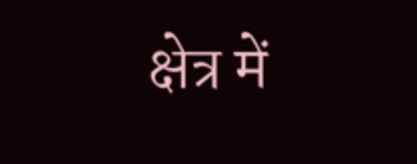क्षेत्र में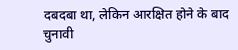दबदबा था, लेकिन आरक्षित होने के बाद चुनावी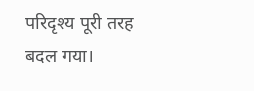परिदृश्य पूरी तरह बदल गया।